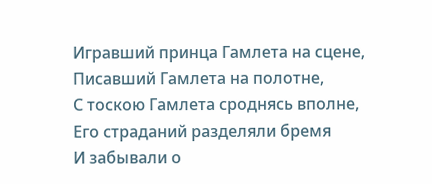Игравший принца Гамлета на сцене,
Писавший Гамлета на полотне,
С тоскою Гамлета сроднясь вполне,
Его страданий разделяли бремя
И забывали о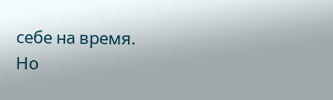себе на время.
Но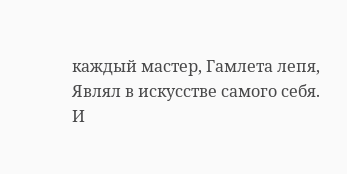каждый мастер, Гамлета лепя,
Являл в искусстве самого себя.
И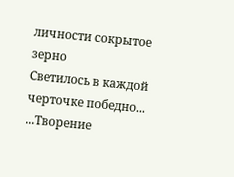личности сокрытое зерно
Светилось в каждой черточке победно...
...Творение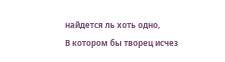найдется ль хоть одно,
В котором бы творец исчез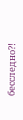бесследно?!